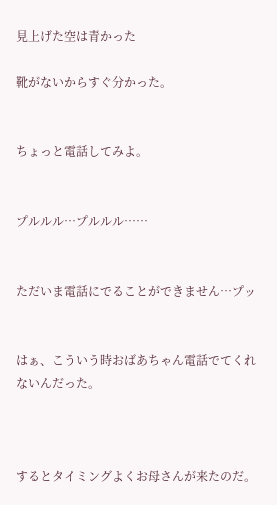見上げた空は青かった

靴がないからすぐ分かった。


ちょっと電話してみよ。


プルルル…プルルル……


ただいま電話にでることができません…プッ


はぁ、こういう時おばあちゃん電話でてくれないんだった。



するとタイミングよくお母さんが来たのだ。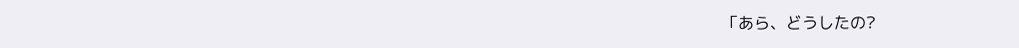「あら、どうしたの?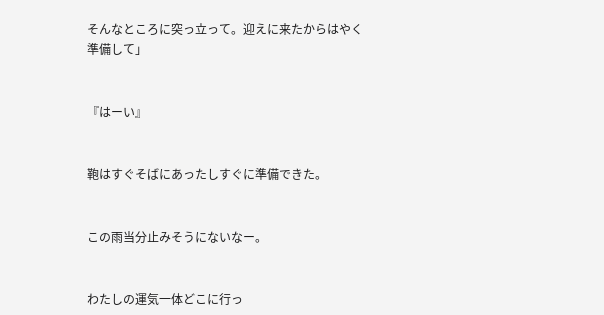そんなところに突っ立って。迎えに来たからはやく準備して」


『はーい』


鞄はすぐそばにあったしすぐに準備できた。


この雨当分止みそうにないなー。


わたしの運気一体どこに行っ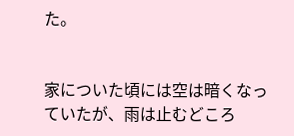た。


家についた頃には空は暗くなっていたが、雨は止むどころ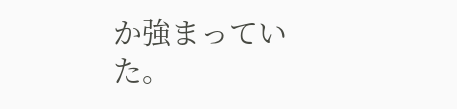か強まっていた。